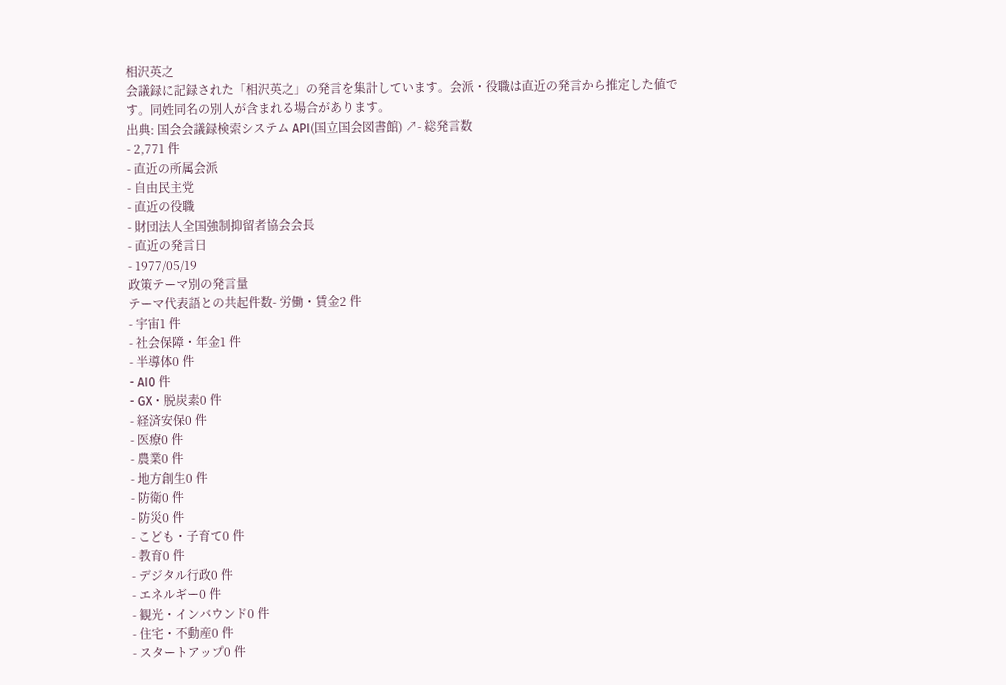相沢英之
会議録に記録された「相沢英之」の発言を集計しています。会派・役職は直近の発言から推定した値です。同姓同名の別人が含まれる場合があります。
出典: 国会会議録検索システム API(国立国会図書館) ↗- 総発言数
- 2,771 件
- 直近の所属会派
- 自由民主党
- 直近の役職
- 財団法人全国強制抑留者協会会長
- 直近の発言日
- 1977/05/19
政策テーマ別の発言量
テーマ代表語との共起件数- 労働・賃金2 件
- 宇宙1 件
- 社会保障・年金1 件
- 半導体0 件
- AI0 件
- GX・脱炭素0 件
- 経済安保0 件
- 医療0 件
- 農業0 件
- 地方創生0 件
- 防衛0 件
- 防災0 件
- こども・子育て0 件
- 教育0 件
- デジタル行政0 件
- エネルギー0 件
- 観光・インバウンド0 件
- 住宅・不動産0 件
- スタートアップ0 件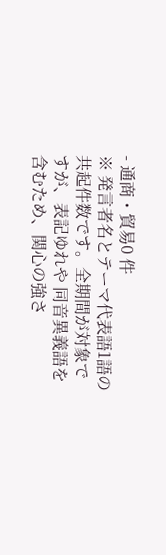- 通商・貿易0 件
※ 発言者名とテーマ代表語1語の共起件数です。全期間が対象ですが、表記ゆれや 同音異義語を含むため、関心の強さ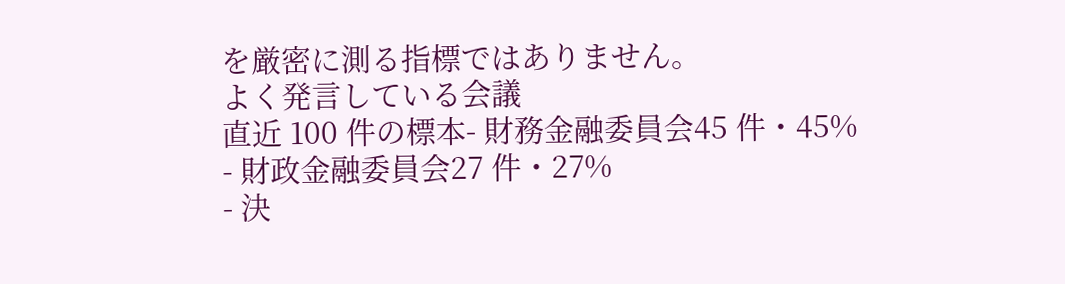を厳密に測る指標ではありません。
よく発言している会議
直近 100 件の標本- 財務金融委員会45 件・45%
- 財政金融委員会27 件・27%
- 決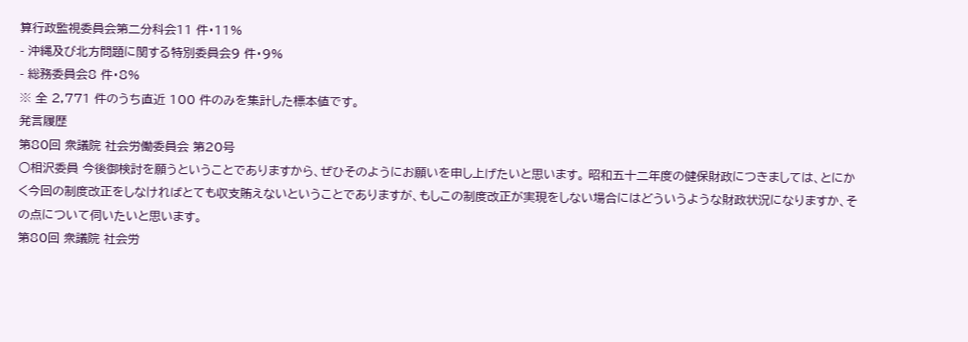算行政監視委員会第二分科会11 件・11%
- 沖縄及び北方問題に関する特別委員会9 件・9%
- 総務委員会8 件・8%
※ 全 2,771 件のうち直近 100 件のみを集計した標本値です。
発言履歴
第80回 衆議院 社会労働委員会 第20号
○相沢委員 今後御検討を願うということでありますから、ぜひそのようにお願いを申し上げたいと思います。 昭和五十二年度の健保財政につきましては、とにかく今回の制度改正をしなければとても収支賄えないということでありますが、もしこの制度改正が実現をしない場合にはどういうような財政状況になりますか、その点について伺いたいと思います。
第80回 衆議院 社会労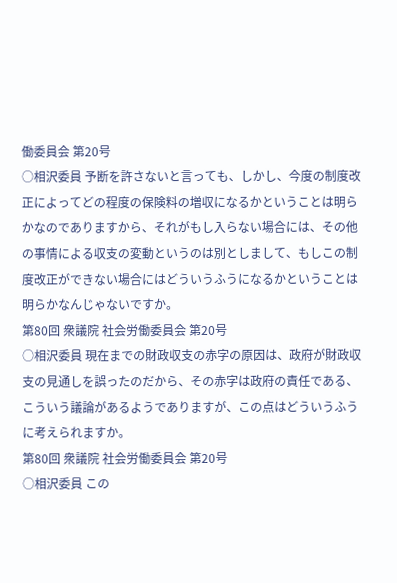働委員会 第20号
○相沢委員 予断を許さないと言っても、しかし、今度の制度改正によってどの程度の保険料の増収になるかということは明らかなのでありますから、それがもし入らない場合には、その他の事情による収支の変動というのは別としまして、もしこの制度改正ができない場合にはどういうふうになるかということは明らかなんじゃないですか。
第80回 衆議院 社会労働委員会 第20号
○相沢委員 現在までの財政収支の赤字の原因は、政府が財政収支の見通しを誤ったのだから、その赤字は政府の責任である、こういう議論があるようでありますが、この点はどういうふうに考えられますか。
第80回 衆議院 社会労働委員会 第20号
○相沢委員 この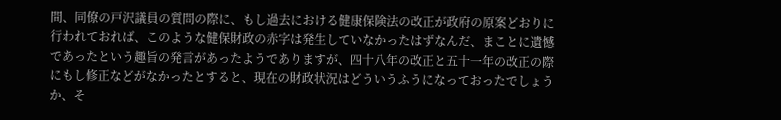間、同僚の戸沢議員の質問の際に、もし過去における健康保険法の改正が政府の原案どおりに行われておれば、このような健保財政の赤字は発生していなかったはずなんだ、まことに遺憾であったという趣旨の発言があったようでありますが、四十八年の改正と五十一年の改正の際にもし修正などがなかったとすると、現在の財政状況はどういうふうになっておったでしょうか、そ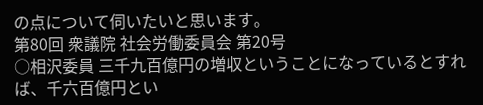の点について伺いたいと思います。
第80回 衆議院 社会労働委員会 第20号
○相沢委員 三千九百億円の増収ということになっているとすれば、千六百億円とい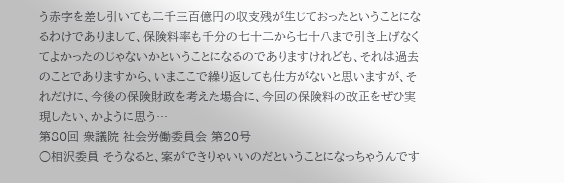う赤字を差し引いても二千三百億円の収支残が生じておったということになるわけでありまして、保険料率も千分の七十二から七十八まで引き上げなくてよかったのじゃないかということになるのでありますけれども、それは過去のことでありますから、いまここで繰り返しても仕方がないと思いますが、それだけに、今後の保険財政を考えた場合に、今回の保険料の改正をぜひ実現したい、かように思う…
第80回 衆議院 社会労働委員会 第20号
○相沢委員 そうなると、案ができりゃいいのだということになっちゃうんです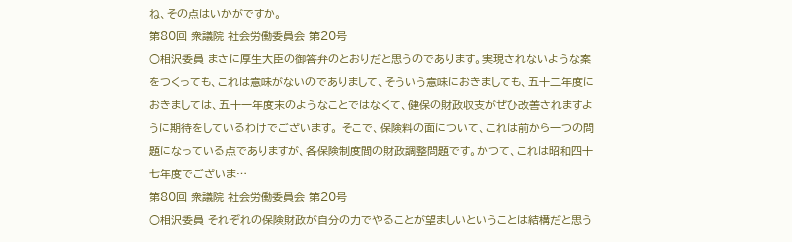ね、その点はいかがですか。
第80回 衆議院 社会労働委員会 第20号
○相沢委員 まさに厚生大臣の御答弁のとおりだと思うのであります。実現されないような案をつくっても、これは意味がないのでありまして、そういう意味におきましても、五十二年度におきましては、五十一年度末のようなことではなくて、健保の財政収支がぜひ改善されますように期待をしているわけでございます。 そこで、保険料の面について、これは前から一つの問題になっている点でありますが、各保険制度間の財政調整問題です。かつて、これは昭和四十七年度でございま…
第80回 衆議院 社会労働委員会 第20号
○相沢委員 それぞれの保険財政が自分の力でやることが望ましいということは結構だと思う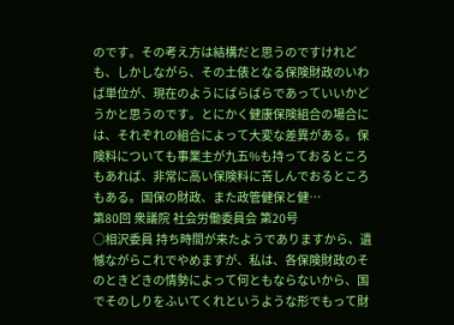のです。その考え方は結構だと思うのですけれども、しかしながら、その土俵となる保険財政のいわば単位が、現在のようにばらばらであっていいかどうかと思うのです。とにかく健康保険組合の場合には、それぞれの組合によって大変な差異がある。保険料についても事業主が九五%も持っておるところもあれば、非常に高い保険料に苦しんでおるところもある。国保の財政、また政管健保と健…
第80回 衆議院 社会労働委員会 第20号
○相沢委員 持ち時間が来たようでありますから、遺憾ながらこれでやめますが、私は、各保険財政のそのときどきの情勢によって何ともならないから、国でそのしりをふいてくれというような形でもって財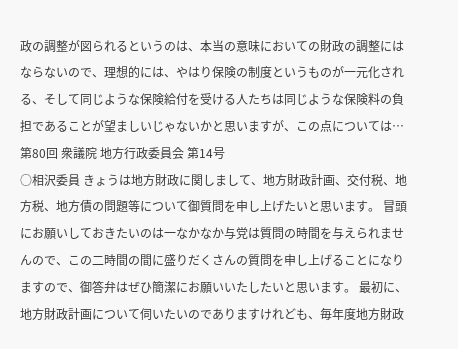政の調整が図られるというのは、本当の意味においての財政の調整にはならないので、理想的には、やはり保険の制度というものが一元化される、そして同じような保険給付を受ける人たちは同じような保険料の負担であることが望ましいじゃないかと思いますが、この点については…
第80回 衆議院 地方行政委員会 第14号
○相沢委員 きょうは地方財政に関しまして、地方財政計画、交付税、地方税、地方債の問題等について御質問を申し上げたいと思います。 冒頭にお願いしておきたいのは一なかなか与党は質問の時間を与えられませんので、この二時間の間に盛りだくさんの質問を申し上げることになりますので、御答弁はぜひ簡潔にお願いいたしたいと思います。 最初に、地方財政計画について伺いたいのでありますけれども、毎年度地方財政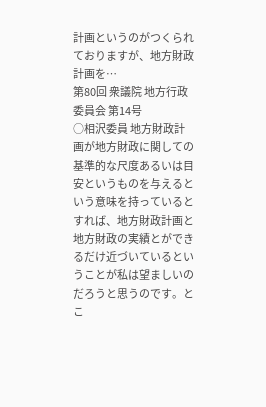計画というのがつくられておりますが、地方財政計画を…
第80回 衆議院 地方行政委員会 第14号
○相沢委員 地方財政計画が地方財政に関しての基準的な尺度あるいは目安というものを与えるという意味を持っているとすれば、地方財政計画と地方財政の実績とができるだけ近づいているということが私は望ましいのだろうと思うのです。とこ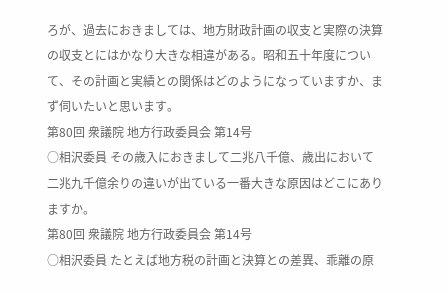ろが、過去におきましては、地方財政計画の収支と実際の決算の収支とにはかなり大きな相違がある。昭和五十年度について、その計画と実績との関係はどのようになっていますか、まず伺いたいと思います。
第80回 衆議院 地方行政委員会 第14号
○相沢委員 その歳入におきまして二兆八千億、歳出において二兆九千億余りの違いが出ている一番大きな原因はどこにありますか。
第80回 衆議院 地方行政委員会 第14号
○相沢委員 たとえば地方税の計画と決算との差異、乖離の原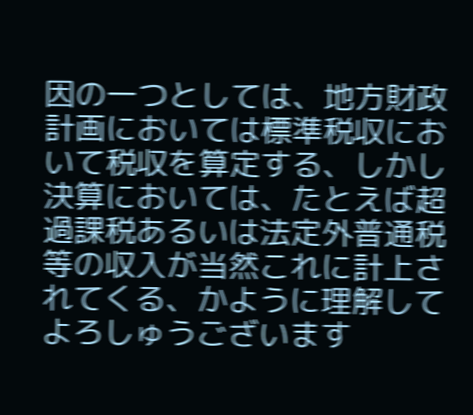因の一つとしては、地方財政計画においては標準税収において税収を算定する、しかし決算においては、たとえば超過課税あるいは法定外普通税等の収入が当然これに計上されてくる、かように理解してよろしゅうございます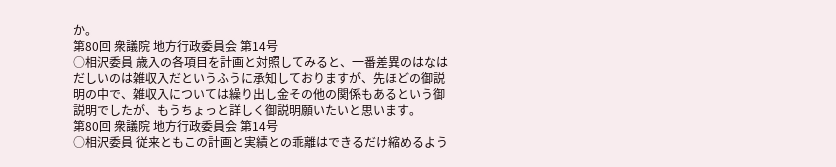か。
第80回 衆議院 地方行政委員会 第14号
○相沢委員 歳入の各項目を計画と対照してみると、一番差異のはなはだしいのは雑収入だというふうに承知しておりますが、先ほどの御説明の中で、雑収入については繰り出し金その他の関係もあるという御説明でしたが、もうちょっと詳しく御説明願いたいと思います。
第80回 衆議院 地方行政委員会 第14号
○相沢委員 従来ともこの計画と実績との乖離はできるだけ縮めるよう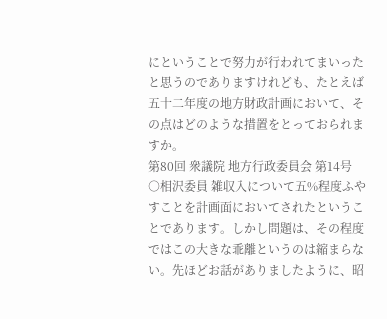にということで努力が行われてまいったと思うのでありますけれども、たとえば五十二年度の地方財政計画において、その点はどのような措置をとっておられますか。
第80回 衆議院 地方行政委員会 第14号
○相沢委員 雑収入について五%程度ふやすことを計画面においてされたということであります。しかし問題は、その程度ではこの大きな乖離というのは縮まらない。先ほどお話がありましたように、昭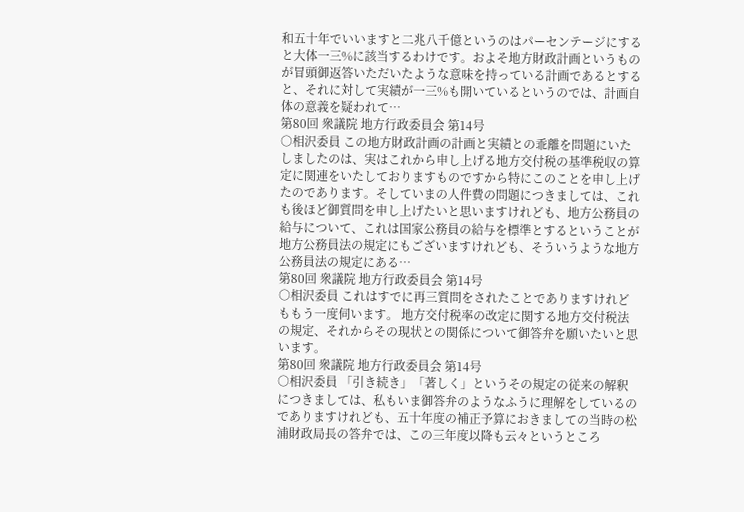和五十年でいいますと二兆八千億というのはパーセンテージにすると大体一三%に該当するわけです。およそ地方財政計画というものが冒頭御返答いただいたような意味を持っている計画であるとすると、それに対して実績が一三%も開いているというのでは、計画自体の意義を疑われて…
第80回 衆議院 地方行政委員会 第14号
○相沢委員 この地方財政計画の計画と実績との乖離を問題にいたしましたのは、実はこれから申し上げる地方交付税の基準税収の算定に関連をいたしておりますものですから特にこのことを申し上げたのであります。そしていまの人件費の問題につきましては、これも後ほど御質問を申し上げたいと思いますけれども、地方公務員の給与について、これは国家公務員の給与を標準とするということが地方公務員法の規定にもございますけれども、そういうような地方公務員法の規定にある…
第80回 衆議院 地方行政委員会 第14号
○相沢委員 これはすでに再三質問をされたことでありますけれどももう一度伺います。 地方交付税率の改定に関する地方交付税法の規定、それからその現状との関係について御答弁を願いたいと思います。
第80回 衆議院 地方行政委員会 第14号
○相沢委員 「引き続き」「著しく」というその規定の従来の解釈につきましては、私もいま御答弁のようなふうに理解をしているのでありますけれども、五十年度の補正予算におきましての当時の松浦財政局長の答弁では、この三年度以降も云々というところ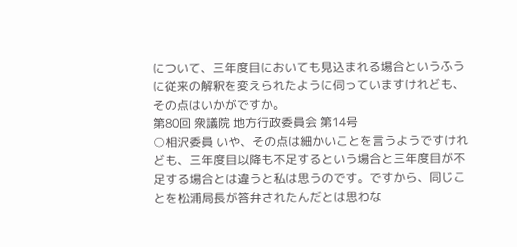について、三年度目においても見込まれる場合というふうに従来の解釈を変えられたように伺っていますけれども、その点はいかがですか。
第80回 衆議院 地方行政委員会 第14号
○相沢委員 いや、その点は細かいことを言うようですけれども、三年度目以降も不足するという場合と三年度目が不足する場合とは違うと私は思うのです。ですから、同じことを松浦局長が答弁されたんだとは思わな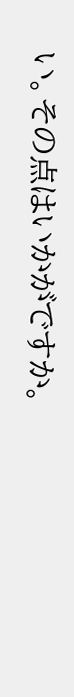い。その点はいかがですか。